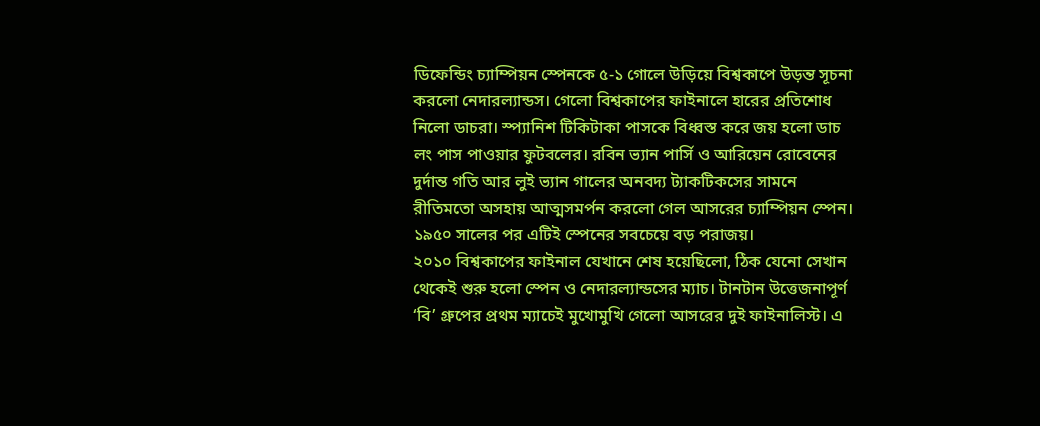ডিফেন্ডিং চ্যাম্পিয়ন স্পেনকে ৫-১ গোলে উড়িয়ে বিশ্বকাপে উড়ন্ত সূচনা করলো নেদারল্যান্ডস। গেলো বিশ্বকাপের ফাইনালে হারের প্রতিশোধ নিলো ডাচরা। স্প্যানিশ টিকিটাকা পাসকে বিধ্বস্ত করে জয় হলো ডাচ লং পাস পাওয়ার ফুটবলের। রবিন ভ্যান পার্সি ও আরিয়েন রোবেনের দুর্দান্ত গতি আর লুই ভ্যান গালের অনবদ্য ট্যাকটিকসের সামনে রীতিমতো অসহায় আত্মসমর্পন করলো গেল আসরের চ্যাম্পিয়ন স্পেন। ১৯৫০ সালের পর এটিই স্পেনের সবচেয়ে বড় পরাজয়।
২০১০ বিশ্বকাপের ফাইনাল যেখানে শেষ হয়েছিলো, ঠিক যেনো সেখান থেকেই শুরু হলো স্পেন ও নেদারল্যান্ডসের ম্যাচ। টানটান উত্তেজনাপূর্ণ ‘বি’ গ্রুপের প্রথম ম্যাচেই মুখোমুখি গেলো আসরের দুই ফাইনালিস্ট। এ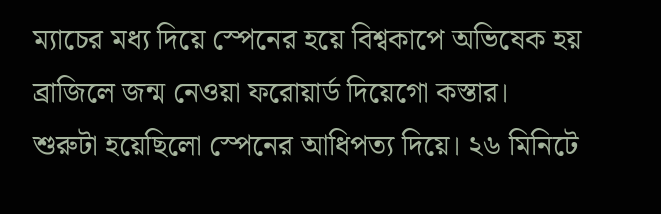ম্যাচের মধ্য দিয়ে স্পেনের হয়ে বিশ্বকাপে অভিষেক হয় ব্রাজিলে জন্ম নেওয়া ফরোয়ার্ড দিয়েগো কস্তার।
শুরুটা হয়েছিলো স্পেনের আধিপত্য দিয়ে। ২৬ মিনিটে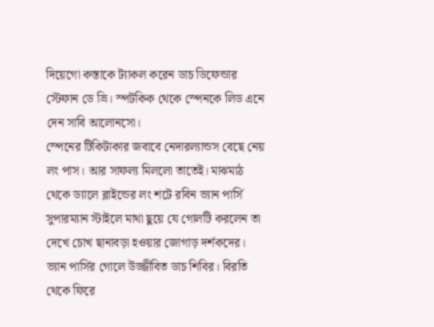দিয়েগো কস্তাকে ট্যাকল করেন ডাচ ডিফেন্ডার স্টেফান ডে ভ্রি। স্পটকিক থেকে স্পেনকে লিড এনে দেন সাবি আলোনসো।
স্পেনের টিকিটাকার জবাবে নেদারল্যান্ডস বেছে নেয় লং পাস। আর সাফল্য মিললো তাতেই। মাঝমাঠ থেকে ড্যালে ব্লাইন্ডের লং শটে রবিন ভ্যান পার্সি সুপারম্যান স্টাইলে মাথা ছুয়ে যে গোলটি করলেন তা দেখে চোখ ছানাবড়া হওয়ার জোগাড় দর্শকদের।
ভ্যান পার্সির গোলে উজ্জীবিত ডাচ শিবির। বিরতি থেকে ফিরে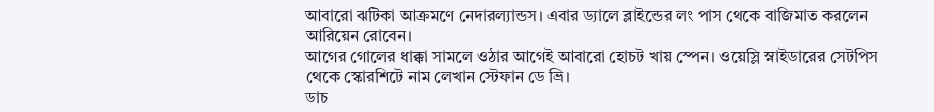আবারো ঝটিকা আক্রমণে নেদারল্যান্ডস। এবার ড্যালে ব্লাইন্ডের লং পাস থেকে বাজিমাত করলেন আরিয়েন রোবেন।
আগের গোলের ধাক্কা সামলে ওঠার আগেই আবারো হোচট খায় স্পেন। ওয়েস্লি স্নাইডারের সেটপিস থেকে স্কোরশিটে নাম লেখান স্টেফান ডে ভ্রি।
ডাচ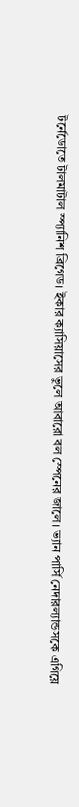টর্নেডোতে টালমাটাল স্প্যানিশ ব্রিগেড। ইকার ক্যাসিয়াসের ভুলে আবারো বল স্পেনের জালে। ভ্যান পার্সি নেদারল্যান্ডসকে এগিয়ে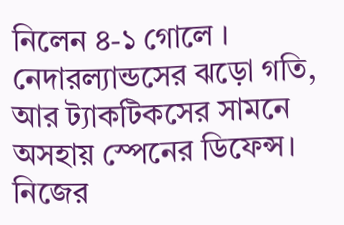নিলেন ৪-১ গোলে ।
নেদারল্যান্ডসের ঝড়ো গতি, আর ট্যাকটিকসের সামনে অসহায় স্পেনের ডিফেন্স। নিজের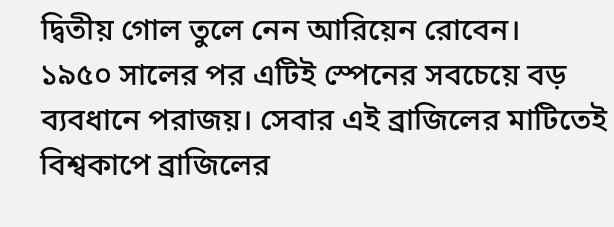দ্বিতীয় গোল তুলে নেন আরিয়েন রোবেন।
১৯৫০ সালের পর এটিই স্পেনের সবচেয়ে বড় ব্যবধানে পরাজয়। সেবার এই ব্রাজিলের মাটিতেই বিশ্বকাপে ব্রাজিলের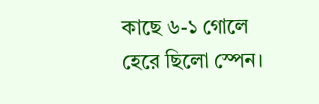কাছে ৬-১ গোলে হেরে ছিলো স্পেন।